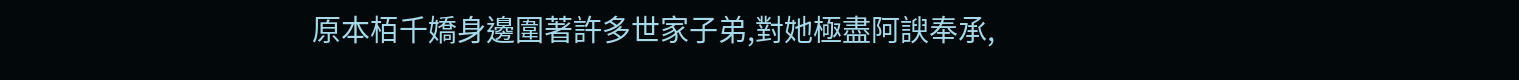原本栢千嬌身邊圍著許多世家子弟,對她極盡阿諛奉承,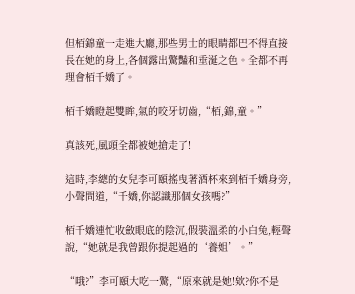但栢錦童一走進大廳,那些男士的眼睛都巴不得直接長在她的身上,各個露出驚豔和垂涎之色。全都不再理會栢千嬌了。

栢千嬌瞪起雙眸,氣的咬牙切齒,“栢,錦,童。”

真該死,風頭全都被她搶走了!

這時,李總的女兒李可頤搖曳著酒杯來到栢千嬌身旁,小聲問道,“千嬌,你認識那個女孩嗎?”

栢千嬌連忙收斂眼底的陰沉,假裝溫柔的小白兔,輕聲說,“她就是我曾跟你提起過的‘養姐’。”

“哦?”李可頤大吃一驚,“原來就是她!欸?你不是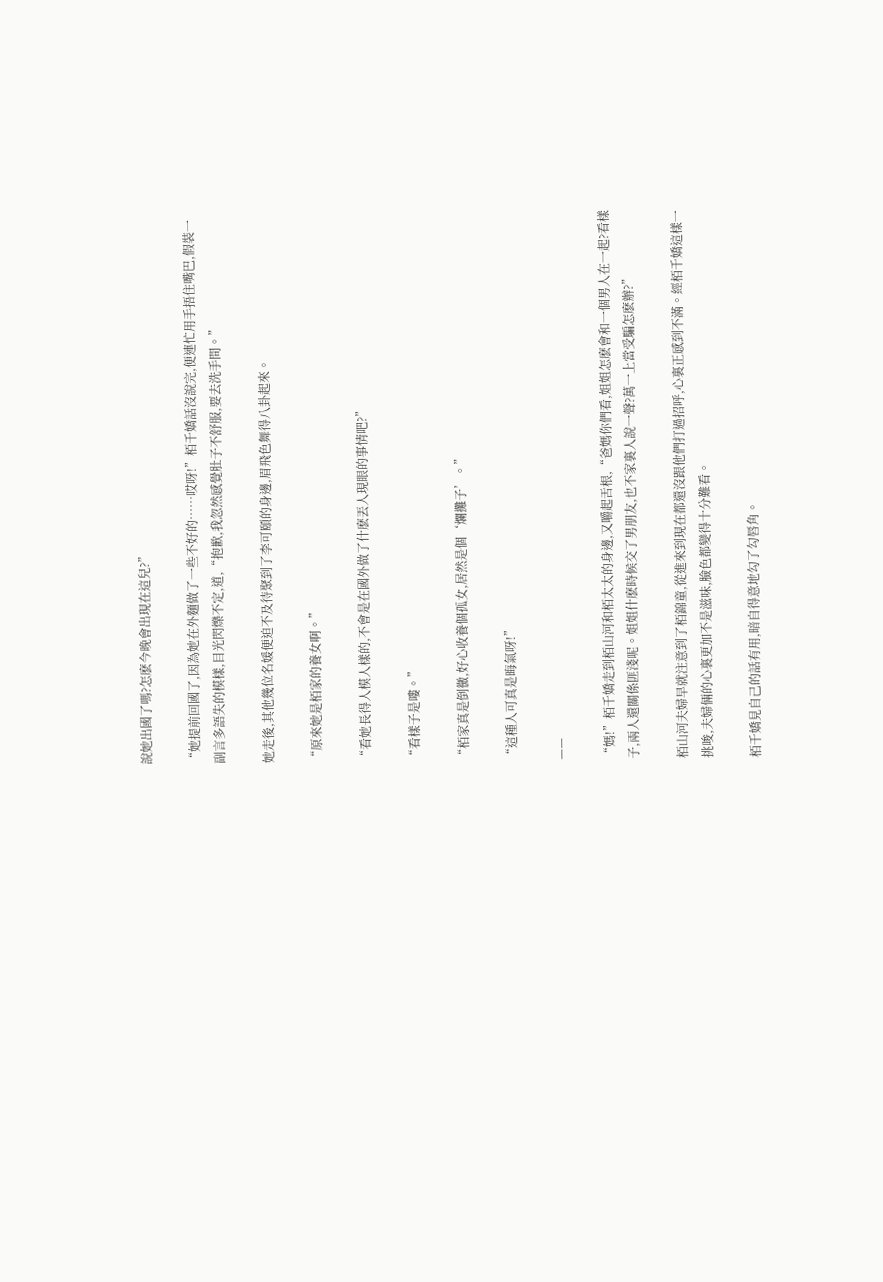說她出國了嗎?怎麽今晚會出現在這兒?”

“她提前回國了,因為她在外麵做了一些不好的……哎呀!”栢千嬌話沒說完,便連忙用手捂住嘴巴,假裝一副言多語失的模樣,目光閃爍不定,道,“抱歉,我忽然感覺肚子不舒服,要去洗手間。”

她走後,其他幾位名媛便迫不及待聚到了李可頤的身邊,眉飛色舞得八卦起來。

“原來她是栢家的養女啊。”

“看她長得人模人樣的,不會是在國外做了什麽丟人現眼的事情吧?”

“看樣子是嘍。”

“栢家真是倒黴,好心收養個孤女,居然是個‘爛攤子’。”

“這種人可真是晦氣呀!”

——

“媽!”栢千嬌走到栢山河和栢太太的身邊,又嚼起舌根,“爸媽你們看,姐姐怎麽會和一個男人在一起?看樣子,兩人還關係匪淺呢。姐姐什麽時候交了男朋友,也不家裏人說一聲?萬一上當受騙怎麽辦?”

栢山河夫婦早就注意到了栢錦童,從進來到現在都還沒跟他們打過招呼,心裏正感到不滿。經栢千嬌這樣一挑唆,夫婦倆的心裏更加不是滋味,臉色都變得十分難看。

栢千嬌見自己的話有用,暗自得意地勾了勾唇角。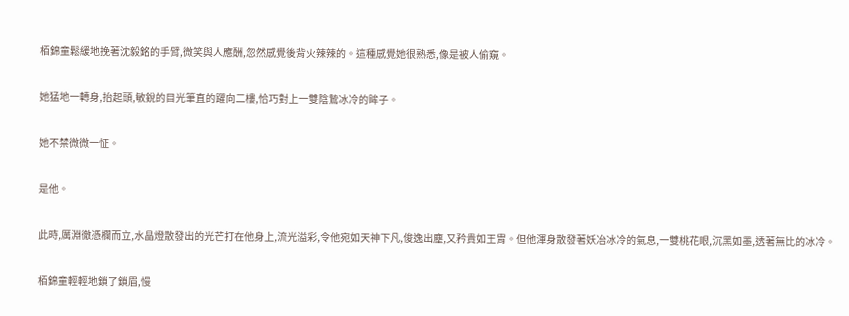栢錦童鬆緩地挽著沈毅銘的手臂,微笑與人應酬,忽然感覺後背火辣辣的。這種感覺她很熟悉,像是被人偷窺。

她猛地一轉身,抬起頭,敏銳的目光筆直的躍向二樓,恰巧對上一雙陰鷙冰冷的眸子。

她不禁微微一怔。

是他。

此時,厲淵徹憑欄而立,水晶燈散發出的光芒打在他身上,流光溢彩,令他宛如天神下凡,俊逸出塵,又矜貴如王胄。但他渾身散發著妖冶冰冷的氣息,一雙桃花眼,沉黑如墨,透著無比的冰冷。

栢錦童輕輕地鎖了鎖眉,慢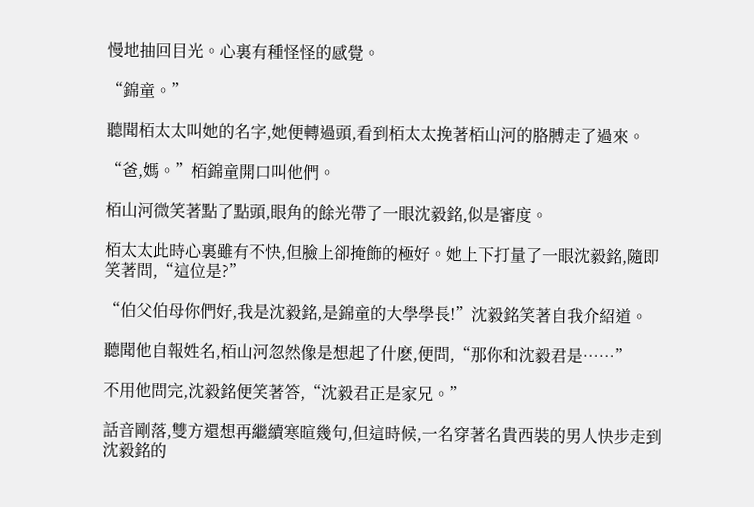慢地抽回目光。心裏有種怪怪的感覺。

“錦童。”

聽聞栢太太叫她的名字,她便轉過頭,看到栢太太挽著栢山河的胳膊走了過來。

“爸,媽。”栢錦童開口叫他們。

栢山河微笑著點了點頭,眼角的餘光帶了一眼沈毅銘,似是審度。

栢太太此時心裏雖有不快,但臉上卻掩飾的極好。她上下打量了一眼沈毅銘,隨即笑著問,“這位是?”

“伯父伯母你們好,我是沈毅銘,是錦童的大學學長!”沈毅銘笑著自我介紹道。

聽聞他自報姓名,栢山河忽然像是想起了什麽,便問,“那你和沈毅君是……”

不用他問完,沈毅銘便笑著答,“沈毅君正是家兄。”

話音剛落,雙方還想再繼續寒暄幾句,但這時候,一名穿著名貴西裝的男人快步走到沈毅銘的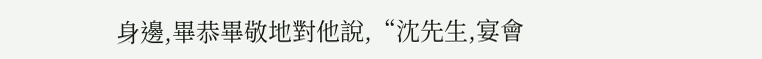身邊,畢恭畢敬地對他說,“沈先生,宴會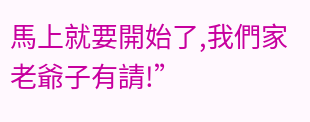馬上就要開始了,我們家老爺子有請!”